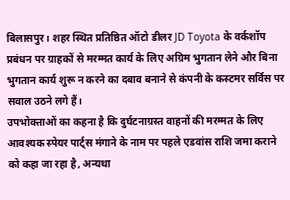बिलासपुर। शहर स्थित प्रतिष्ठित ऑटो डीलर JD Toyota के वर्कशॉप प्रबंधन पर ग्राहकों से मरम्मत कार्य के लिए अग्रिम भुगतान लेने और बिना भुगतान कार्य शुरू न करने का दबाव बनाने से कंपनी के कस्टमर सर्विस पर सवाल उठने लगे हैं।
उपभोक्ताओं का कहना है कि दुर्घटनाग्रस्त वाहनों की मरम्मत के लिए आवश्यक स्पेयर पार्ट्स मंगाने के नाम पर पहले एडवांस राशि जमा कराने को कहा जा रहा है, अन्यथा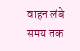वाहन लंबे समय तक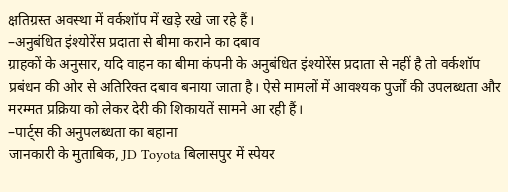क्षतिग्रस्त अवस्था में वर्कशॉप में खड़े रखे जा रहे हैं।
–अनुबंधित इंश्योरेंस प्रदाता से बीमा कराने का दबाव
ग्राहकों के अनुसार, यदि वाहन का बीमा कंपनी के अनुबंधित इंश्योरेंस प्रदाता से नहीं है तो वर्कशॉप प्रबंधन की ओर से अतिरिक्त दबाव बनाया जाता है। ऐसे मामलों में आवश्यक पुर्जों की उपलब्धता और मरम्मत प्रक्रिया को लेकर देरी की शिकायतें सामने आ रही हैं।
–पार्ट्स की अनुपलब्धता का बहाना
जानकारी के मुताबिक, JD Toyota बिलासपुर में स्पेयर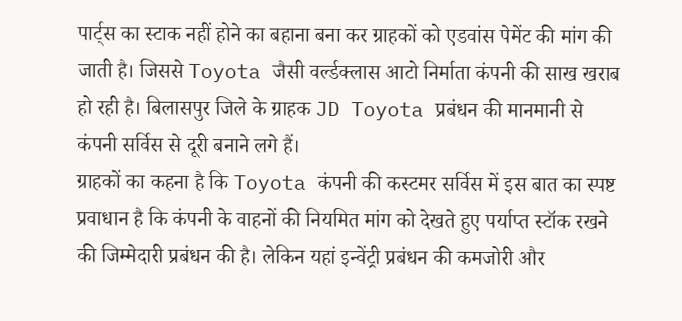पार्ट्स का स्टाक नहीं होने का बहाना बना कर ग्राहकों को एडवांस पेमेंट की मांग की जाती है। जिससे Toyota जैसी वर्ल्डक्लास आटो निर्माता कंपनी की साख खराब हो रही है। बिलासपुर जिले के ग्राहक JD Toyota प्रबंधन की मानमानी से कंपनी सर्विस से दूरी बनाने लगे हैं।
ग्राहकों का कहना है कि Toyota कंपनी की कस्टमर सर्विस में इस बात का स्पष्ट प्रवाधान है कि कंपनी के वाहनों की नियमित मांग को देखते हुए पर्याप्त स्टॉक रखने की जिम्मेदारी प्रबंधन की है। लेकिन यहां इन्वेंट्री प्रबंधन की कमजोरी और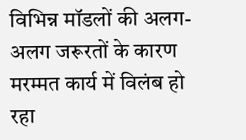विभिन्न मॉडलों की अलग-अलग जरूरतों के कारण मरम्मत कार्य में विलंब हो रहा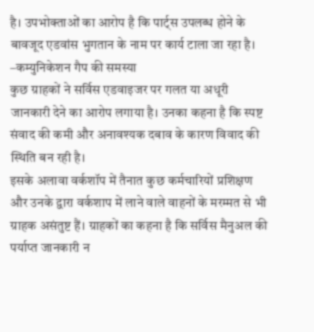है। उपभोक्ताओं का आरोप है कि पार्ट्स उपलब्ध होने के बावजूद एडवांस भुगतान के नाम पर कार्य टाला जा रहा है।
–कम्युनिकेशन गैप की समस्या
कुछ ग्राहकों ने सर्विस एडवाइजर पर गलत या अधूरी जानकारी देने का आरोप लगाया है। उनका कहना है कि स्पष्ट संवाद की कमी और अनावश्यक दबाव के कारण विवाद की स्थिति बन रही है।
इसके अलावा वर्कशॉप में तैनात कुछ कर्मचारियों प्रशिक्षण और उनके द्वारा वर्कशाप में लाने वाले वाहनों के मरम्मत से भी ग्राहक असंतुष्ट हैं। ग्राहकों का कहना है कि सर्विस मैनुअल की पर्याप्त जानकारी न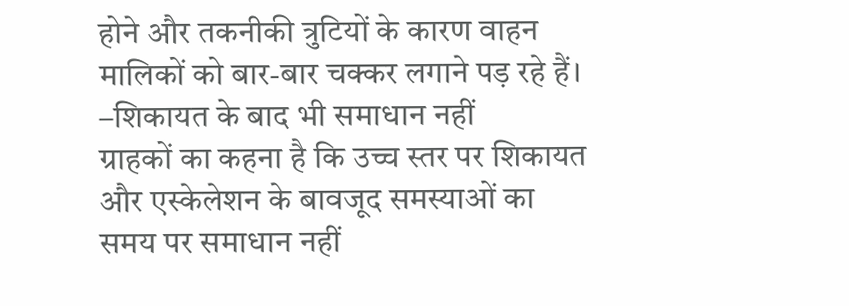होने और तकनीकी त्रुटियों के कारण वाहन मालिकों को बार-बार चक्कर लगाने पड़ रहे हैं।
–शिकायत के बाद भी समाधान नहीं
ग्राहकों का कहना है कि उच्च स्तर पर शिकायत और एस्केलेशन के बावजूद समस्याओं का समय पर समाधान नहीं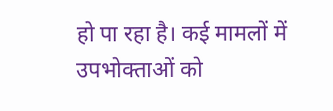हो पा रहा है। कई मामलों में उपभोक्ताओं को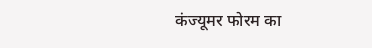कंज्यूमर फोरम का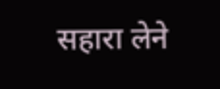सहारा लेने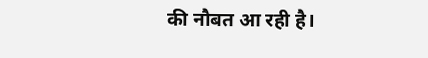की नौबत आ रही है।